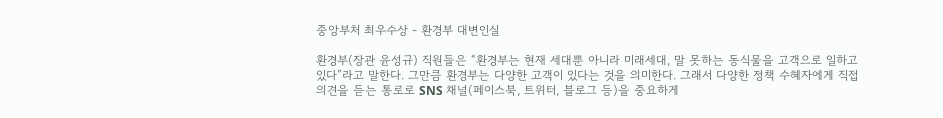중앙부처 최우수상 - 환경부 대변인실

환경부(장관 윤성규) 직원들은 “환경부는 현재 세대뿐 아니라 미래세대, 말 못하는 동식물을 고객으로 일하고 있다”라고 말한다. 그만큼 환경부는 다양한 고객이 있다는 것을 의미한다. 그래서 다양한 정책 수혜자에게 직접 의견을 듣는 통로로 SNS 채널(페이스북, 트위터, 블로그 등)을 중요하게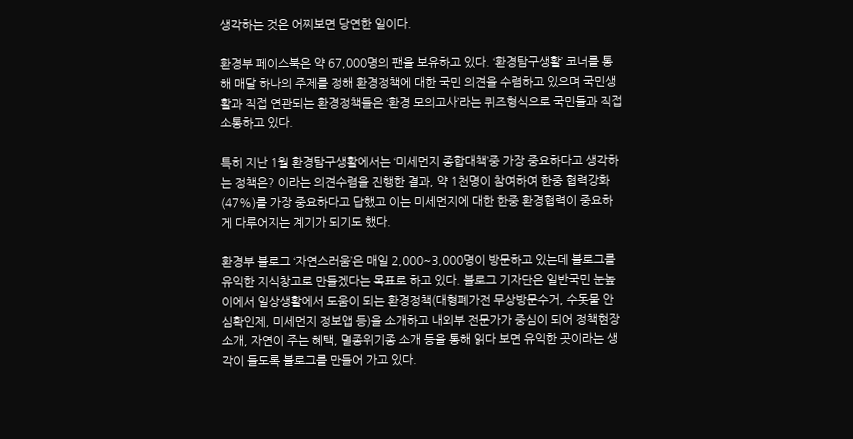생각하는 것은 어찌보면 당연한 일이다.

환경부 페이스북은 약 67,000명의 팬을 보유하고 있다. ‘환경탐구생활’ 코너를 통해 매달 하나의 주제를 정해 환경정책에 대한 국민 의견을 수렴하고 있으며 국민생활과 직접 연관되는 환경정책들은 ‘환경 모의고사’라는 퀴즈형식으로 국민들과 직접 소통하고 있다.

특히 지난 1월 환경탐구생활에서는 ‘미세먼지 종합대책’중 가장 중요하다고 생각하는 정책은? 이라는 의견수렴을 진행한 결과, 약 1천명이 참여하여 한중 협력강화(47%)를 가장 중요하다고 답했고 이는 미세먼지에 대한 한중 환경협력이 중요하게 다루어지는 계기가 되기도 했다.

환경부 블로그 ‘자연스러움’은 매일 2,000~3,000명이 방문하고 있는데 블로그를 유익한 지식창고로 만들겠다는 목표로 하고 있다. 블로그 기자단은 일반국민 눈높이에서 일상생활에서 도움이 되는 환경정책(대형폐가전 무상방문수거, 수돗물 안심확인제, 미세먼지 정보앱 등)을 소개하고 내외부 전문가가 중심이 되어 정책현장 소개, 자연이 주는 혜택, 멸종위기종 소개 등을 통해 읽다 보면 유익한 곳이라는 생각이 들도록 블로그를 만들어 가고 있다.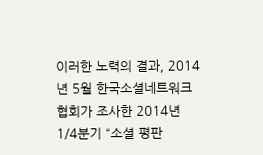이러한 노력의 결과, 2014년 5월 한국소셜네트워크협회가 조사한 2014년 1/4분기 “소셜 평판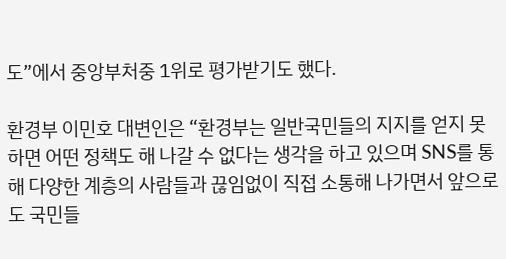도”에서 중앙부처중 1위로 평가받기도 했다.

환경부 이민호 대변인은 “환경부는 일반국민들의 지지를 얻지 못하면 어떤 정책도 해 나갈 수 없다는 생각을 하고 있으며 SNS를 통해 다양한 계층의 사람들과 끊임없이 직접 소통해 나가면서 앞으로도 국민들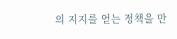의 지지를 얻는 정책을 만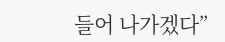들어 나가겠다”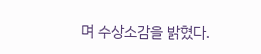며 수상소감을 밝혔다.